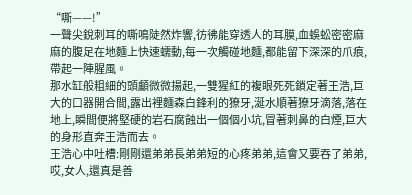“嘶——!”
一聲尖銳刺耳的嘶鳴陡然炸響,彷彿能穿透人的耳膜,血蜈蚣密密麻麻的腹足在地麵上快速蠕動,每一次觸碰地麵,都能留下深深的爪痕,帶起一陣腥風。
那水缸般粗細的頭顱微微揚起,一雙猩紅的複眼死死鎖定著王浩,巨大的口器開合間,露出裡麵森白鋒利的獠牙,涎水順著獠牙滴落,落在地上,瞬間便將堅硬的岩石腐蝕出一個個小坑,冒著刺鼻的白煙,巨大的身形直奔王浩而去。
王浩心中吐槽:剛剛還弟弟長弟弟短的心疼弟弟,這會又要吞了弟弟,哎,女人,還真是善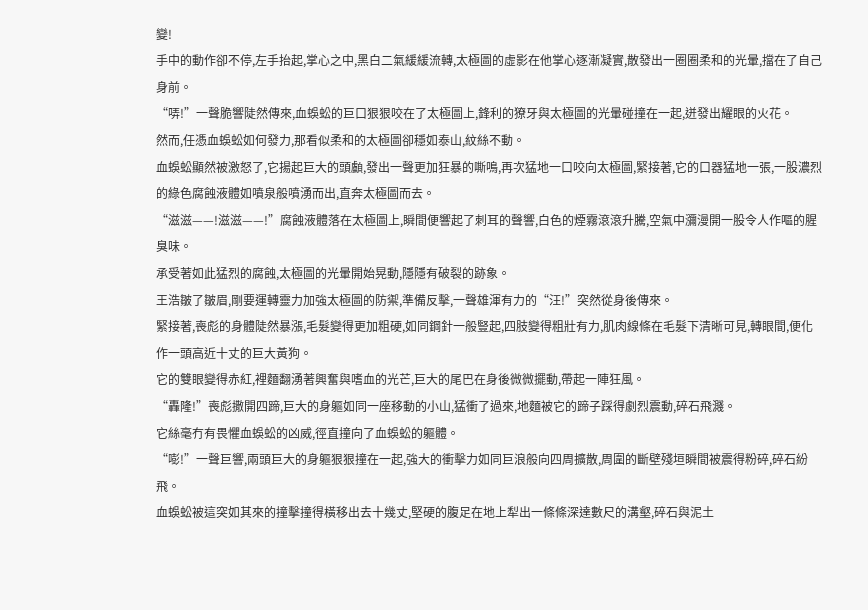變!
手中的動作卻不停,左手抬起,掌心之中,黑白二氣緩緩流轉,太極圖的虛影在他掌心逐漸凝實,散發出一圈圈柔和的光暈,擋在了自己身前。
“哢!”一聲脆響陡然傳來,血蜈蚣的巨口狠狠咬在了太極圖上,鋒利的獠牙與太極圖的光暈碰撞在一起,迸發出耀眼的火花。
然而,任憑血蜈蚣如何發力,那看似柔和的太極圖卻穩如泰山,紋絲不動。
血蜈蚣顯然被激怒了,它揚起巨大的頭顱,發出一聲更加狂暴的嘶鳴,再次猛地一口咬向太極圖,緊接著,它的口器猛地一張,一股濃烈的綠色腐蝕液體如噴泉般噴湧而出,直奔太極圖而去。
“滋滋——!滋滋——!”腐蝕液體落在太極圖上,瞬間便響起了刺耳的聲響,白色的煙霧滾滾升騰,空氣中瀰漫開一股令人作嘔的腥臭味。
承受著如此猛烈的腐蝕,太極圖的光暈開始晃動,隱隱有破裂的跡象。
王浩皺了皺眉,剛要運轉靈力加強太極圖的防禦,準備反擊,一聲雄渾有力的“汪!”突然從身後傳來。
緊接著,喪彪的身體陡然暴漲,毛髮變得更加粗硬,如同鋼針一般豎起,四肢變得粗壯有力,肌肉線條在毛髮下清晰可見,轉眼間,便化作一頭高近十丈的巨大黃狗。
它的雙眼變得赤紅,裡麵翻湧著興奮與嗜血的光芒,巨大的尾巴在身後微微擺動,帶起一陣狂風。
“轟隆!”喪彪撒開四蹄,巨大的身軀如同一座移動的小山,猛衝了過來,地麵被它的蹄子踩得劇烈震動,碎石飛濺。
它絲毫冇有畏懼血蜈蚣的凶威,徑直撞向了血蜈蚣的軀體。
“嘭!”一聲巨響,兩頭巨大的身軀狠狠撞在一起,強大的衝擊力如同巨浪般向四周擴散,周圍的斷壁殘垣瞬間被震得粉碎,碎石紛飛。
血蜈蚣被這突如其來的撞擊撞得橫移出去十幾丈,堅硬的腹足在地上犁出一條條深達數尺的溝壑,碎石與泥土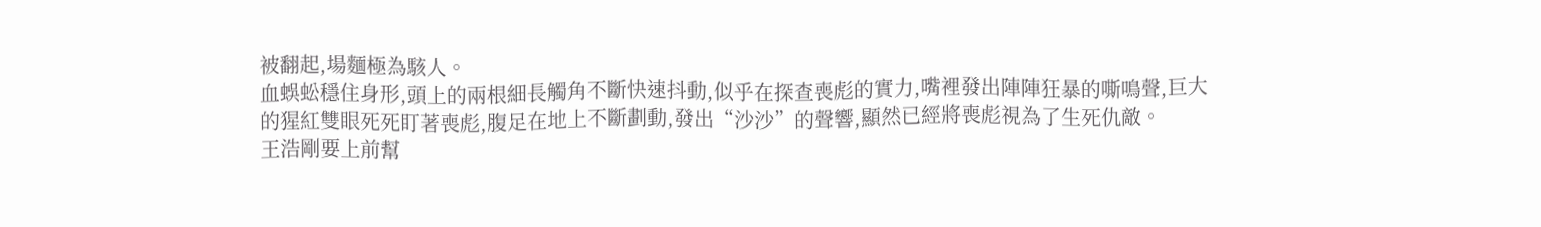被翻起,場麵極為駭人。
血蜈蚣穩住身形,頭上的兩根細長觸角不斷快速抖動,似乎在探查喪彪的實力,嘴裡發出陣陣狂暴的嘶鳴聲,巨大的猩紅雙眼死死盯著喪彪,腹足在地上不斷劃動,發出“沙沙”的聲響,顯然已經將喪彪視為了生死仇敵。
王浩剛要上前幫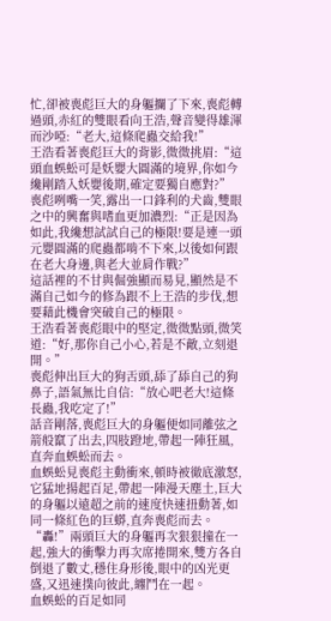忙,卻被喪彪巨大的身軀攔了下來,喪彪轉過頭,赤紅的雙眼看向王浩,聲音變得雄渾而沙啞:“老大,這條爬蟲交給我!”
王浩看著喪彪巨大的背影,微微挑眉:“這頭血蜈蚣可是妖嬰大圓滿的境界,你如今纔剛踏入妖嬰後期,確定要獨自應對?”
喪彪咧嘴一笑,露出一口鋒利的犬齒,雙眼之中的興奮與嗜血更加濃烈:“正是因為如此,我纔想試試自己的極限!要是連一頭元嬰圓滿的爬蟲都啃不下來,以後如何跟在老大身邊,與老大並肩作戰?”
這話裡的不甘與倔強顯而易見,顯然是不滿自己如今的修為跟不上王浩的步伐,想要藉此機會突破自己的極限。
王浩看著喪彪眼中的堅定,微微點頭,微笑道:“好,那你自己小心,若是不敵,立刻退開。”
喪彪伸出巨大的狗舌頭,舔了舔自己的狗鼻子,語氣無比自信:“放心吧老大!這條長蟲,我吃定了!”
話音剛落,喪彪巨大的身軀便如同離弦之箭般竄了出去,四肢蹬地,帶起一陣狂風,直奔血蜈蚣而去。
血蜈蚣見喪彪主動衝來,頓時被徹底激怒,它猛地揚起百足,帶起一陣漫天塵土,巨大的身軀以遠超之前的速度快速扭動著,如同一條紅色的巨蟒,直奔喪彪而去。
“轟!”兩頭巨大的身軀再次狠狠撞在一起,強大的衝擊力再次席捲開來,雙方各自倒退了數丈,穩住身形後,眼中的凶光更盛,又迅速撲向彼此,纏鬥在一起。
血蜈蚣的百足如同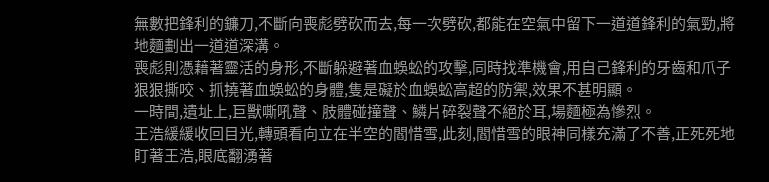無數把鋒利的鐮刀,不斷向喪彪劈砍而去,每一次劈砍,都能在空氣中留下一道道鋒利的氣勁,將地麵劃出一道道深溝。
喪彪則憑藉著靈活的身形,不斷躲避著血蜈蚣的攻擊,同時找準機會,用自己鋒利的牙齒和爪子狠狠撕咬、抓撓著血蜈蚣的身體,隻是礙於血蜈蚣高超的防禦,效果不甚明顯。
一時間,遺址上,巨獸嘶吼聲、肢體碰撞聲、鱗片碎裂聲不絕於耳,場麵極為慘烈。
王浩緩緩收回目光,轉頭看向立在半空的閻惜雪,此刻,閻惜雪的眼神同樣充滿了不善,正死死地盯著王浩,眼底翻湧著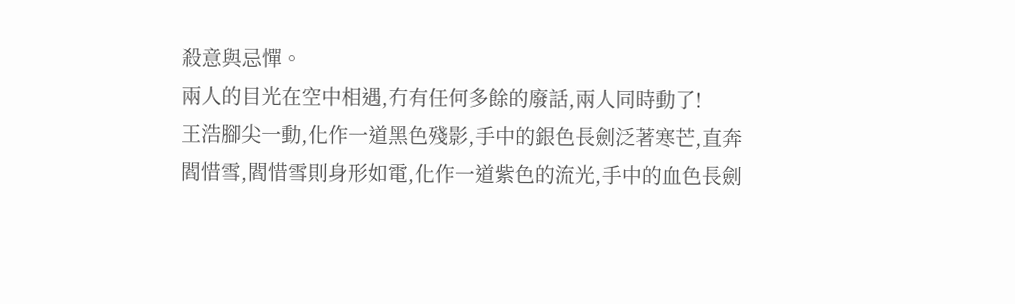殺意與忌憚。
兩人的目光在空中相遇,冇有任何多餘的廢話,兩人同時動了!
王浩腳尖一動,化作一道黑色殘影,手中的銀色長劍泛著寒芒,直奔閻惜雪,閻惜雪則身形如電,化作一道紫色的流光,手中的血色長劍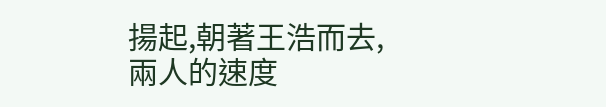揚起,朝著王浩而去,兩人的速度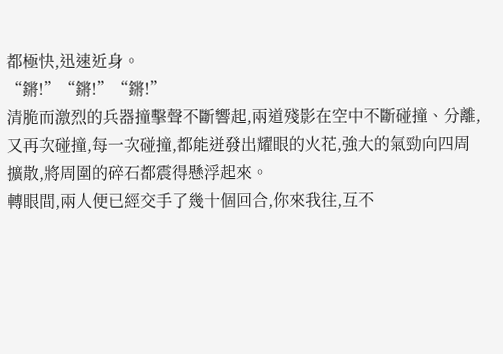都極快,迅速近身。
“鏘!”“鏘!”“鏘!”
清脆而激烈的兵器撞擊聲不斷響起,兩道殘影在空中不斷碰撞、分離,又再次碰撞,每一次碰撞,都能迸發出耀眼的火花,強大的氣勁向四周擴散,將周圍的碎石都震得懸浮起來。
轉眼間,兩人便已經交手了幾十個回合,你來我往,互不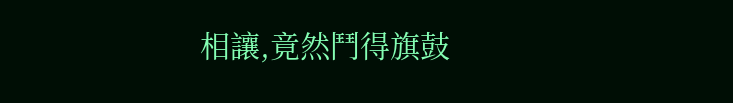相讓,竟然鬥得旗鼓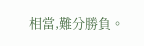相當,難分勝負。